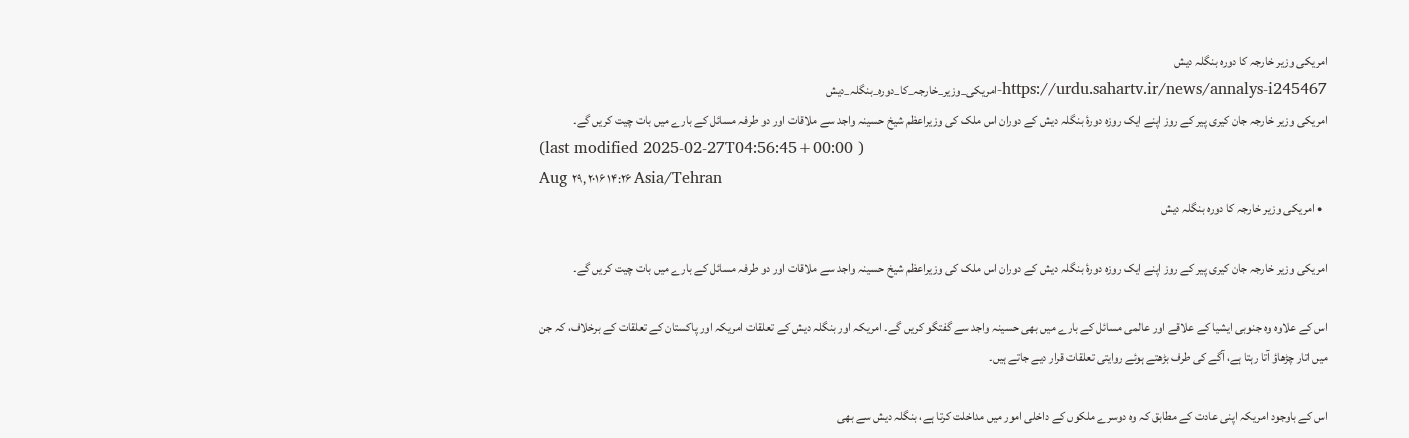امریکی وزیر خارجہ کا دورہ بنگلہ دیش
https://urdu.sahartv.ir/news/annalys-i245467-امریکی_وزیر_خارجہ_کا_دورہ_بنگلہ_دیش
امریکی وزیر خارجہ جان کیری پیر کے روز اپنے ایک روزہ دورۂ بنگلہ دیش کے دوران اس ملک کی وزیراعظم شیخ حسینہ واجد سے ملاقات اور دو طرفہ مسائل کے بارے میں بات چیت کریں گے۔
(last modified 2025-02-27T04:56:45+00:00 )
Aug ۲۹, ۲۰۱۶ ۱۴:۲۶ Asia/Tehran
  • امریکی وزیر خارجہ کا دورہ بنگلہ دیش

امریکی وزیر خارجہ جان کیری پیر کے روز اپنے ایک روزہ دورۂ بنگلہ دیش کے دوران اس ملک کی وزیراعظم شیخ حسینہ واجد سے ملاقات اور دو طرفہ مسائل کے بارے میں بات چیت کریں گے۔

اس کے علاوہ وہ جنوبی ایشیا کے علاقے اور عالمی مسائل کے بارے میں بھی حسینہ واجد سے گفتگو کریں گے۔ امریکہ اور بنگلہ دیش کے تعلقات امریکہ اور پاکستان کے تعلقات کے برخلاف، کہ جن میں اتار چڑھاؤ آتا رہتا ہے، آگے کی طرف بڑھتے ہوئے روایتی تعلقات قرار دیے جاتے ہیں۔

اس کے باوجود امریکہ اپنی عادت کے مطابق کہ وہ دوسرے ملکوں کے داخلی امور میں مداخلت کرتا ہے، بنگلہ دیش سے بھی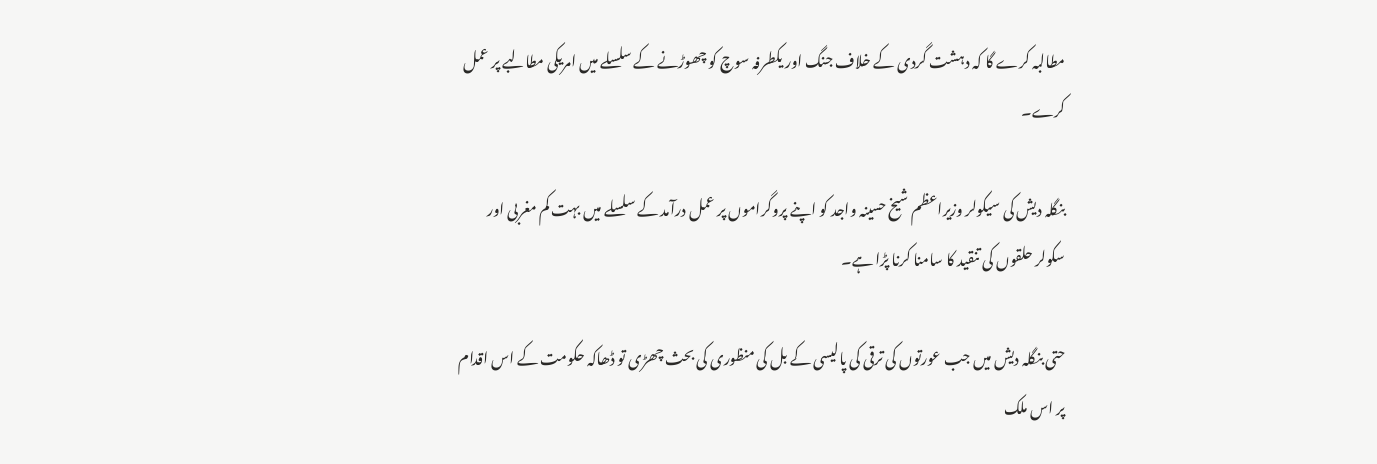مطالبہ کرے گا کہ دہشت گردی کے خلاف جنگ اور یکطرفہ سوچ کو چھوڑنے کے سلسلے میں امریکی مطالبے پر عمل کرے۔

بنگلہ دیش کی سیکولر وزیراعظم شیخ حسینہ واجد کو اپنے پروگراموں پر عمل درآمد کے سلسلے میں بہت کم مغربی اور سکولر حلقوں کی تنقید کا سامنا کرنا پڑا ہے۔

حتی بنگلہ دیش میں جب عورتوں کی ترقی کی پالیسی کے بل کی منظوری کی بحث چھڑی تو ڈھاکہ حکومت کے اس اقدام پر اس ملک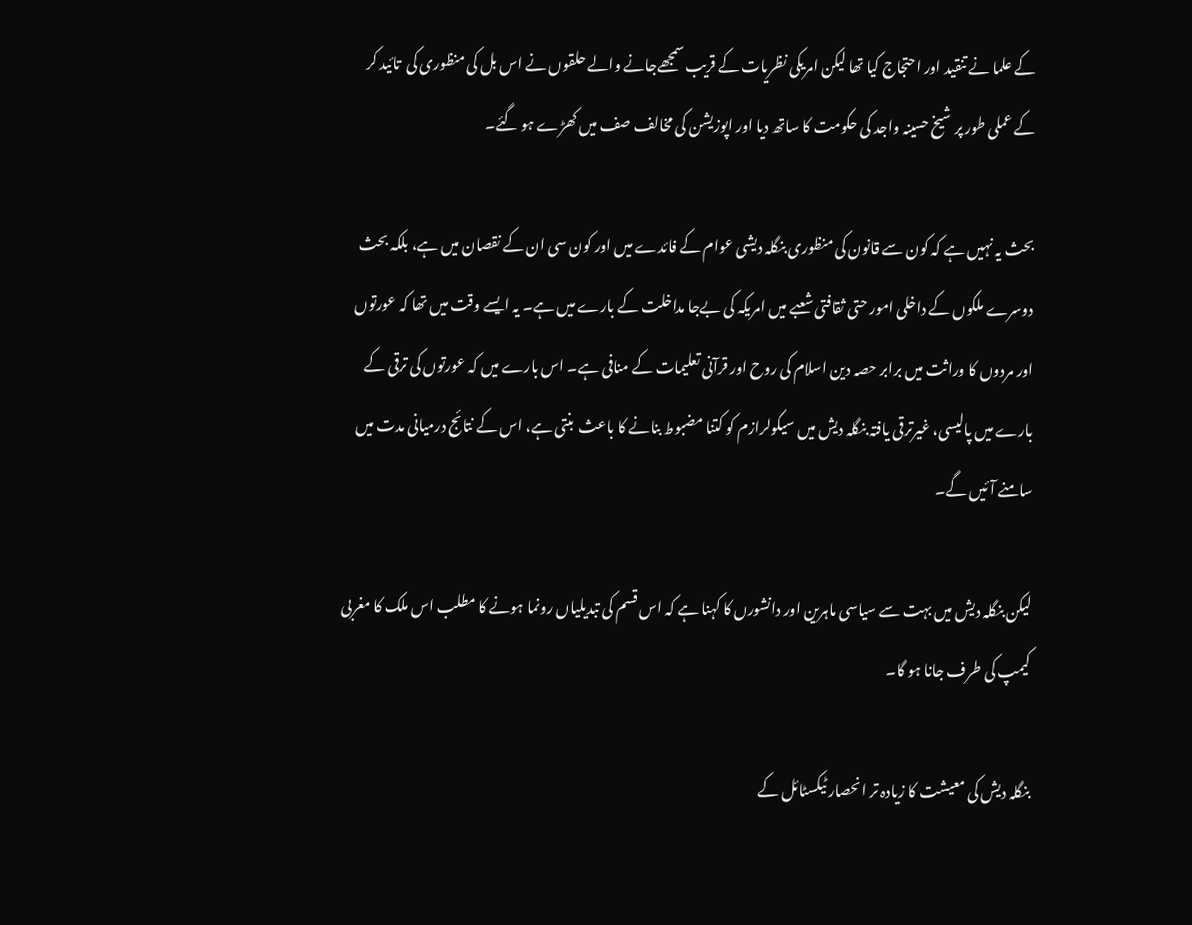کے علما نے تنقید اور احتجاج کیا تھا لیکن امریکی نظریات کے قریب سمجھےجانے والے حلقوں نے اس بل کی منظوری کی  تائید کر کے عملی طور پر شیخ حسینہ واجد کی حکومت کا ساتھ دیا اور اپوزیشن کی مخالف صف میں کھڑے ہو گئے۔

بحث یہ نہیں ہے کہ کون سے قانون کی منظوری بنگلہ دیشی عوام کے فائدے میں اور کون سی ان کے نقصان میں ہے، بلکہ بحث دوسرے ملکوں کے داخلی امور حتی ثقافتی شعبے میں امریکہ کی بےجا مداخلت کے بارے میں ہے۔ یہ ایسے وقت میں تھا کہ عورتوں اور مردوں کا وراثت میں برابر حصہ دین اسلام کی روح اور قرآنی تعلیمات کے منافی ہے۔ اس بارے میں کہ عورتوں کی ترقی کے بارے میں پالیسی، غیرترقی یافتہ بنگلہ دیش میں سیکولرازم کو کتنا مضبوط بنانے کا باعث  بنتی ہے، اس کے نتائج درمیانی مدت میں سامنے آئیں گے۔

لیکن بنگلہ دیش میں بہت سے سیاسی ماہرین اور دانشورں کا کہنا ہے کہ اس قسم کی تبدیلیاں رونما ہونے کا مطلب اس ملک کا مغربی کیمپ کی طرف جانا ہو گا۔

بنگلہ دیش کی معیشت کا زیادہ تر انحصار ٹیکسٹائل کے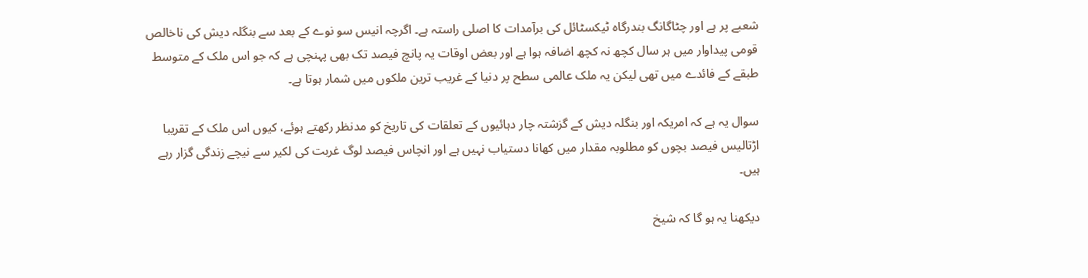شعبے پر ہے اور چٹاگانگ بندرگاہ ٹیکسٹائل کی برآمدات کا اصلی راستہ ہے۔ اگرچہ انیس سو نوے کے بعد سے بنگلہ دیش کی ناخالص قومی پیداوار میں ہر سال کچھ نہ کچھ اضافہ ہوا ہے اور بعض اوقات یہ پانچ فیصد تک بھی پہنچی ہے کہ جو اس ملک کے متوسط طبقے کے فائدے میں تھی لیکن یہ ملک عالمی سطح پر دنیا کے غریب ترین ملکوں میں شمار ہوتا ہے۔

سوال یہ ہے کہ امریکہ اور بنگلہ دیش کے گزشتہ چار دہائیوں کے تعلقات کی تاریخ کو مدنظر رکھتے ہوئے، کیوں اس ملک کے تقریبا اڑتالیس فیصد بچوں کو مطلوبہ مقدار میں کھانا دستیاب نہیں ہے اور انچاس فیصد لوگ غربت کی لکیر سے نیچے زندگی گزار رہے ہیں۔

دیکھنا یہ ہو گا کہ شیخ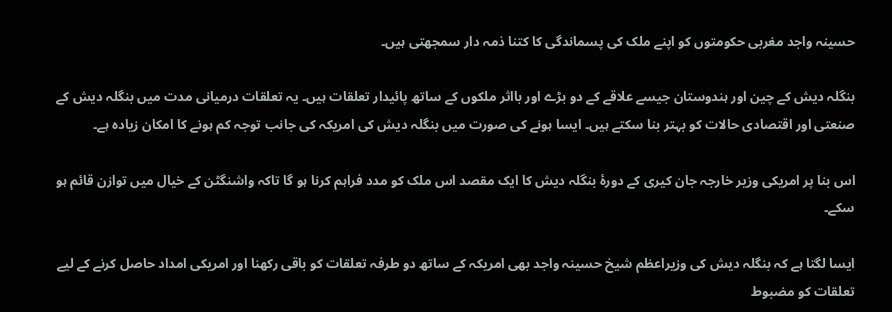حسینہ واجد مغربی حکومتوں کو اپنے ملک کی پسماندگی کا کتنا ذمہ دار سمجھتی ہیں۔

بنگلہ دیش کے چین اور ہندوستان جیسے علاقے کے دو بڑے اور بااثر ملکوں کے ساتھ پائیدار تعلقات ہیں۔ یہ تعلقات درمیانی مدت میں بنگلہ دیش کے صنعتی اور اقتصادی حالات کو بہتر بنا سکتے ہیں۔ ایسا ہونے کی صورت میں بنگلہ دیش کی امریکہ کی جانب توجہ کم ہونے کا امکان زیادہ ہے۔

اس بنا پر امریکی وزیر خارجہ جان کیری کے دورۂ بنگلہ دیش کا ایک مقصد اس ملک کو مدد فراہم کرنا ہو گا تاکہ واشنگٹن کے خیال میں توازن قائم ہو سکے۔

ایسا لگتا ہے کہ بنگلہ دیش کی وزیراعظم شیخ حسینہ واجد بھی امریکہ کے ساتھ دو طرفہ تعلقات کو باقی رکھنا اور امریکی امداد حاصل کرنے کے لیے تعلقات کو مضبوط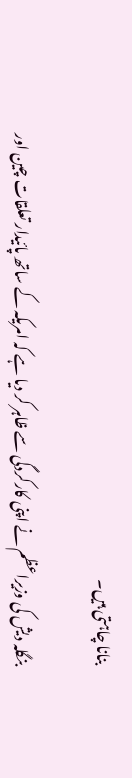بنانا چاہتی ہیں۔

بنگلہ دیش کی وزیراعظم نے اپنی کارکردگی سے ظاہر کر دیا ہے کہ امریکہ کے ساتھ پائیدار تعلقات چین اور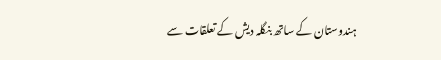ہندوستان کے ساتھ بنگلہ دیش کے تعلقات سے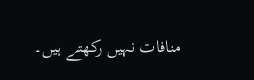منافات نہیں رکھتے ہیں۔